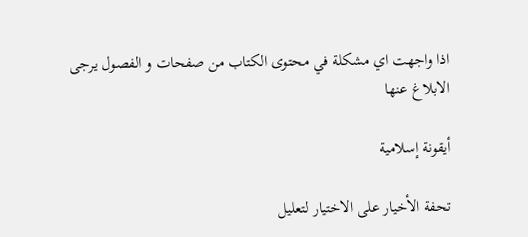اذا واجهت اي مشكلة في محتوى الكتاب من صفحات و الفصول يرجى الابلاغ عنها

أيقونة إسلامية

تحفة الأخيار على الاختيار لتعليل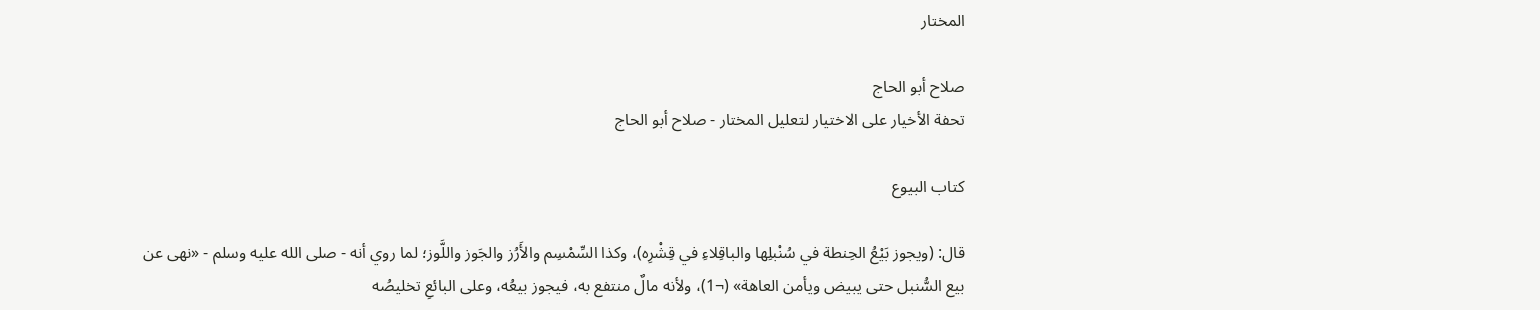المختار

صلاح أبو الحاج
تحفة الأخيار على الاختيار لتعليل المختار - صلاح أبو الحاج

كتاب البيوع

قال: (ويجوز بَيْعُ الحِنطة في سُنْبلِها والباقِلاءِ في قِشْرِه)، وكذا السِّمْسِم والأَرُز والجَوز واللَّوز؛ لما روي أنه - صلى الله عليه وسلم - «نهى عن بيع السُّنبل حتى يبيض ويأمن العاهة» (¬1)، ولأنه مالٌ منتفع به، فيجوز بيعُه، وعلى البائعِ تخليصُه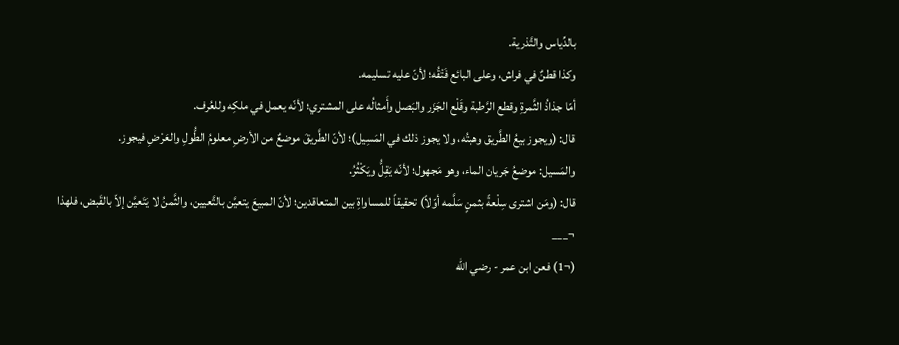بالدِّياس والتَّذرية.
وكذا قطنٌ في فراش، وعلى البائع فَتْقُه؛ لأنّ عليه تسليمه.
أمّا جذاذُ الثَّمرةِ وقطع الرَّطبة وقَلْع الجَزَر والبَصل وأَمثالُه على المشتري؛ لأنّه يعمل في ملكِه وللعُرف.
قال: (ويجوز بيعُ الطَّريق وهبتُه، ولا يجوز ذلك في المَسِيل)؛ لأنّ الطَّريقَ موضعٌ من الأرضِ معلومُ الطُّولِ والعَرْضِ فيجوز.
والمَسيل: موضعُ جَريان الماء، وهو مَجهول؛ لأنّه يَقِلُّ ويَكْثُرُ.
قال: (ومَن اشترى سِلْعةً بثمنٍ سَلَّمه أوّلاً) تحقيقاً للمساواةِ بين المتعاقدين؛ لأنّ المبيعَ يتعيَّن بالتَّعيين، والثَّمنُ لا يَتَعيَّن إلاّ بالقَبض، فلهذا
¬___
(¬1) فعن ابن عمر - رضي الله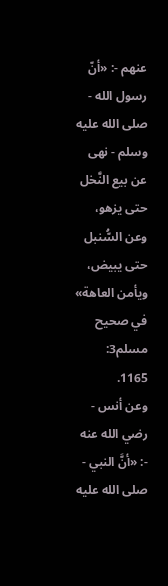عنهم -: «أنّ رسول الله - صلى الله عليه وسلم - نهى عن بيع النَّخل حتى يزهو، وعن السُّنبل حتى يبيض، ويأمن العاهة» في صحيح مسلم3: 1165.
وعن أنس - رضي الله عنه -: «أنَّ النبي - صلى الله عليه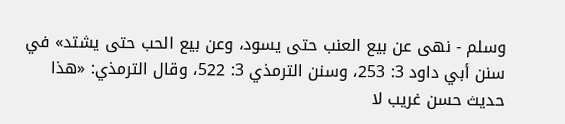وسلم - نهى عن بيع العنب حتى يسود، وعن بيع الحب حتى يشتد» في سنن أبي داود 3: 253، وسنن الترمذي 3: 522، وقال الترمذي: «هذا حديث حسن غريب لا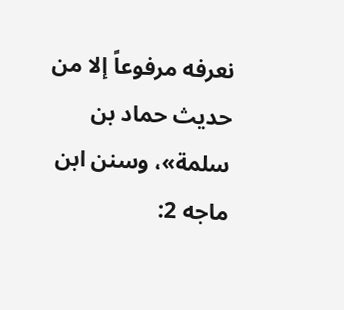نعرفه مرفوعاً إلا من حديث حماد بن سلمة»، وسنن ابن ماجه 2: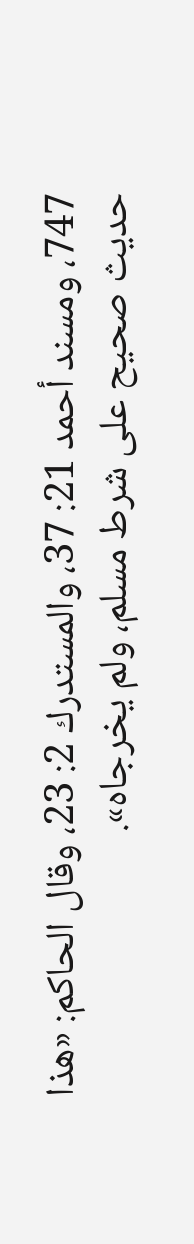747، ومسند أحمد 21: 37، والمستدرك 2: 23، وقال الحاكم: «هذا حديث صحيح على شرط مسلم، ولم يخرجاه».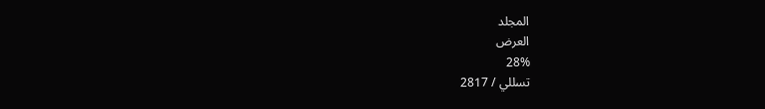المجلد
العرض
28%
تسللي / 2817